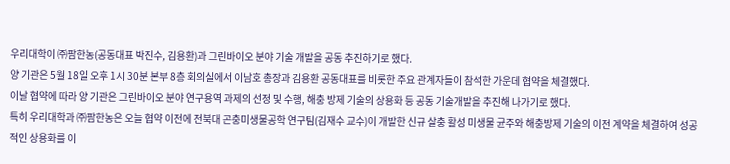우리대학이 ㈜팜한농(공동대표 박진수, 김용환)과 그린바이오 분야 기술 개발을 공동 추진하기로 했다.
양 기관은 5월 18일 오후 1시 30분 본부 8층 회의실에서 이남호 총장과 김용환 공동대표를 비롯한 주요 관계자들이 참석한 가운데 협약을 체결했다.
이날 협약에 따라 양 기관은 그린바이오 분야 연구용역 과제의 선정 및 수행, 해충 방제 기술의 상용화 등 공동 기술개발을 추진해 나가기로 했다.
특히 우리대학과 ㈜팜한농은 오늘 협약 이전에 전북대 곤충미생물공학 연구팀(김재수 교수)이 개발한 신규 살충 활성 미생물 균주와 해충방제 기술의 이전 계약을 체결하여 성공적인 상용화를 이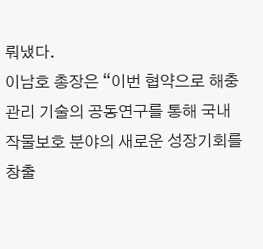뤄냈다.
이남호 총장은 “이번 협약으로 해충관리 기술의 공동연구를 통해 국내 작물보호 분야의 새로운 성장기회를 창출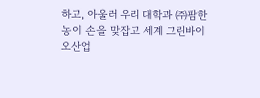하고, 아울러 우리 대학과 ㈜팜한농이 손을 맞잡고 세계 그린바이오산업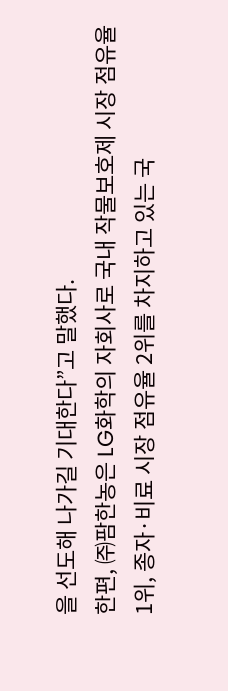을 선도해 나가길 기대한다”고 말했다.
한편, ㈜팜한농은 LG화학의 자회사로 국내 작물보호제 시장 점유율 1위, 종자·비료 시장 점유율 2위를 차지하고 있는 국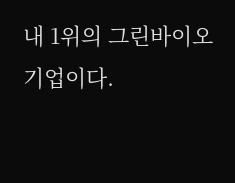내 1위의 그린바이오 기업이다.